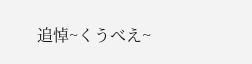追悼~くうべえ~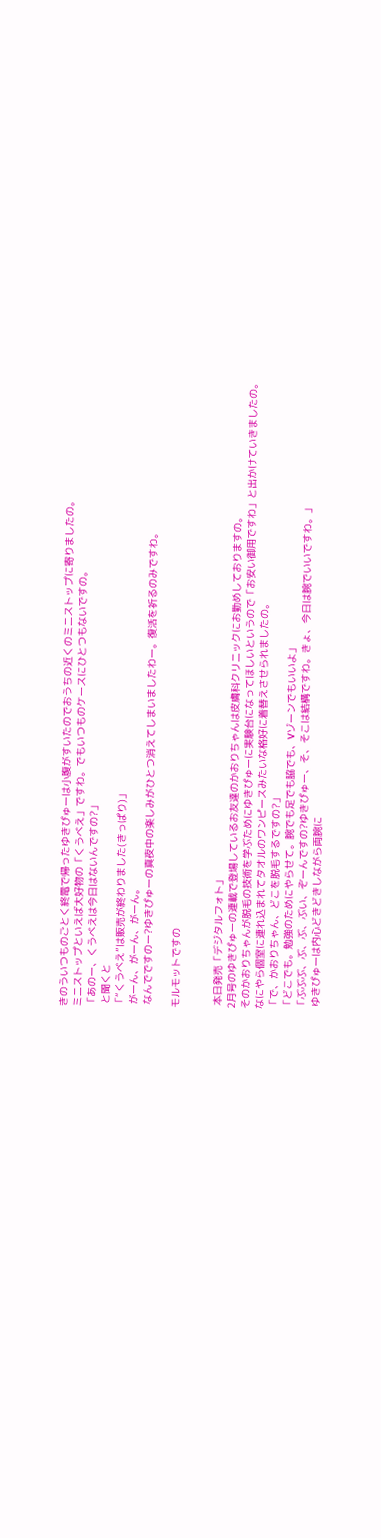きのういつものごとく終電で帰ったゆきぴゅーは小腹がすいたのでおうちの近くのミニストップに寄りましたの。
ミニストップといえば大好物の「くうべえ」ですわ。でもいつものケースにひとつもないですの。
「あのー、くうべえは今日はないんですの?」
 と聞くと
「“くうべえ”は販売が終わりました(きっぱり)」
 がーん、がーん、がーん。
 なんでですのー?ゆきぴゅーの真夜中の楽しみがひとつ消えてしまいましたわー。復活を祈るのみですわ。

モルモットですの


 本日発売「デジタルフォト」
2月号のゆきぴゅーの連載で登場しているお友達のかおりちゃんは皮膚科クリニックにお勤めしておりますの。
そのかおりちゃんが脱毛の技術を学ぶためにゆきぴゅーに実験台になってほしいというので「お安い御用ですわ」と出かけていきましたの。
なにやら個室に連れ込まれてタオルのワンピースみたいな格好に着替えさせられましたの。
「で、かおりちゃん、どこを脱毛するですの?」
「どこでも。勉強のためにやらせて。腕でも足でも脇でも、Vゾーンでもいいよ」
「ぶぶぶ、ぶ、ぶ、ぶい、ぞーんですの?ゆきぴゅー、そ、そこは結構ですわ。きょ、今日は腕でいいですわ。」
 ゆきぴゅーは内心どきどきしながら両腕に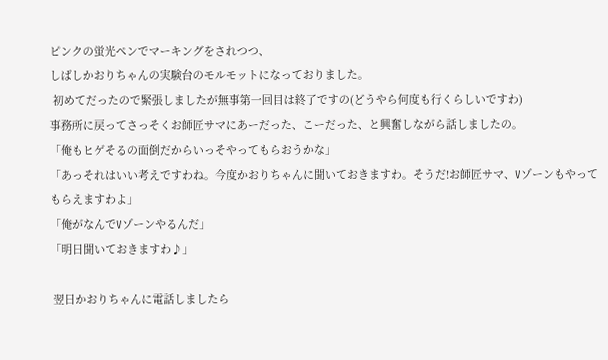ピンクの蛍光ペンでマーキングをされつつ、
しばしかおりちゃんの実験台のモルモットになっておりました。
 初めてだったので緊張しましたが無事第一回目は終了ですの(どうやら何度も行くらしいですわ)
事務所に戻ってさっそくお師匠サマにあーだった、こーだった、と興奮しながら話しましたの。
「俺もヒゲそるの面倒だからいっそやってもらおうかな」
「あっそれはいい考えですわね。今度かおりちゃんに聞いておきますわ。そうだ!お師匠サマ、Vゾーンもやってもらえますわよ」
「俺がなんでVゾーンやるんだ」
「明日聞いておきますわ♪」

 翌日かおりちゃんに電話しましたら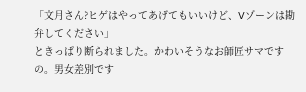「文月さん?ヒゲはやってあげてもいいけど、Vゾーンは勘弁してください」
ときっぱり断られました。かわいそうなお師匠サマですの。男女差別です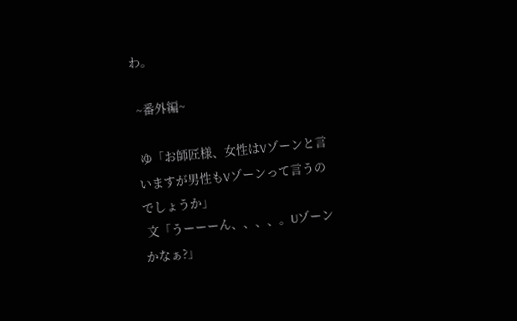わ。

 ~番外編~

 ゆ「お師匠様、女性はVゾーンと言いますが男性もVゾーンって言うのでしょうか」
 文「うーーーん、、、、。Uゾーンかなぁ?」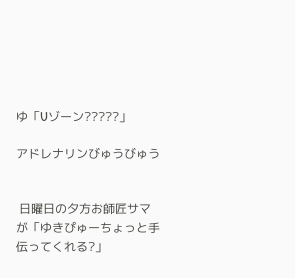ゆ「Uゾーン?????」

アドレナリンびゅうびゅう


 日曜日の夕方お師匠サマが「ゆきぴゅーちょっと手伝ってくれる?」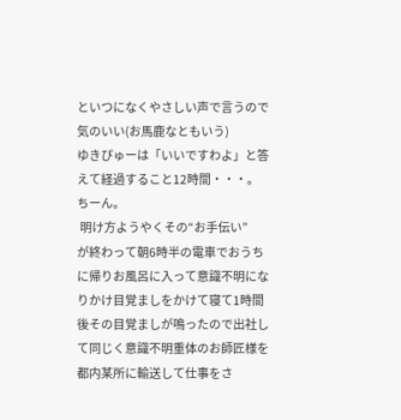といつになくやさしい声で言うので気のいい(お馬鹿なともいう)
ゆきぴゅーは「いいですわよ」と答えて経過すること12時間・・・。ちーん。
 明け方ようやくその“お手伝い”
が終わって朝6時半の電車でおうちに帰りお風呂に入って意識不明になりかけ目覚ましをかけて寝て1時間後その目覚ましが鳴ったので出社して同じく意識不明重体のお師匠様を都内某所に輸送して仕事をさ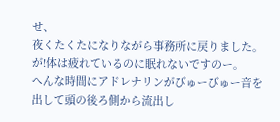せ、
夜くたくたになりながら事務所に戻りました。が!体は疲れているのに眠れないですのー。
へんな時間にアドレナリンがびゅーびゅー音を出して頭の後ろ側から流出し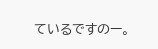ているですのー。